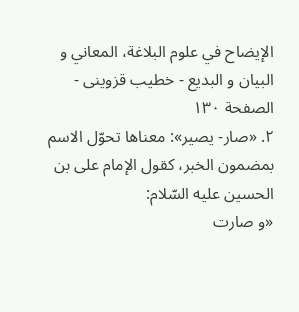الإيضاح في علوم البلاغة، المعاني و البيان و البديع - خطیب قزوینی - الصفحة ١٣٠
٢. «صار- يصير»: معناها تحوّل الاسم بمضمون الخبر، كقول الإمام على بن الحسين عليه السّلام:
«و صارت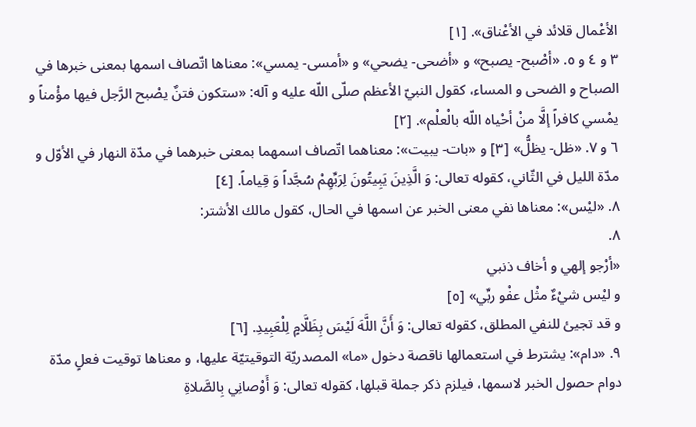الأعْمال قلائد في الأعْناق». [١]
٣ و ٤ و ٥. «أصْبح- يصبح» و «أضحى- يضحي» و «أمسى- يمسي»: معناها اتّصاف اسمها بمعنى خبرها في الصباح و الضحى و المساء، كقول النبيّ الأعظم صلّى اللّه عليه و آله: «ستكون فتنٌ يصْبح الرَّجل فيها مؤْمناً و يمْسي كافراً إلَّا منْ أحْياه اللّه بالْعلْم». [٢]
٦ و ٧. «ظل- يظلُّ» [٣] و «بات- يبيت»: معناهما اتّصاف اسمهما بمعنى خبرهما في مدّة النهار في الأوّل و مدّة الليل في الثّاني، كقوله تعالى: وَ الَّذِينَ يَبِيتُونَ لِرَبِّهِمْ سُجَّداً وَ قِياماً. [٤]
٨. «ليْس»: معناها نفي معنى الخبر عن اسمها في الحال، كقول مالك الأشتر:
٨.
«أرْجو إلهي و أخاف ذنبي
و ليْس شيْءٌ مثْل عفْو ربِّي» [٥]
و قد تجيئ للنفي المطلق، كقوله تعالى: وَ أَنَّ اللَّهَ لَيْسَ بِظَلَّامٍ لِلْعَبِيدِ. [٦]
٩. «دام»: يشترط في استعمالها ناقصة دخول «ما» المصدريّة التوقيتيّة عليها، و معناها توقيت فعلٍ مدّة دوام حصول الخبر لاسمها، فيلزم ذكر جملة قبلها، كقوله تعالى: وَ أَوْصانِي بِالصَّلاةِ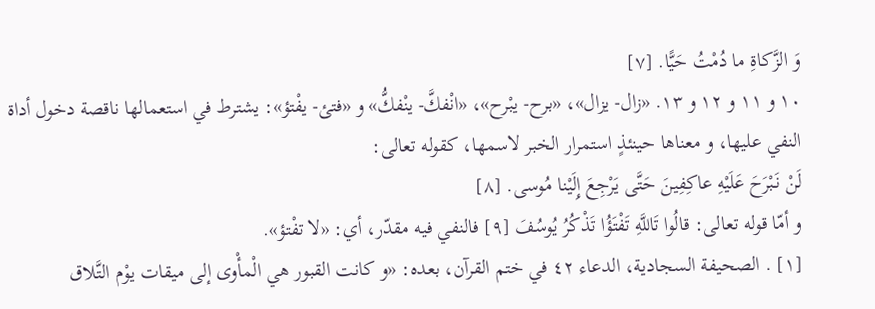وَ الزَّكاةِ ما دُمْتُ حَيًّا. [٧]
١٠ و ١١ و ١٢ و ١٣. «زال- يزال»، «برح- يبْرح»، «انْفكَّ- ينْفكُّ» و «فتئ- يفْتؤ»: يشترط في استعمالها ناقصة دخول أداة النفي عليها، و معناها حينئذٍ استمرار الخبر لاسمها، كقوله تعالى:
لَنْ نَبْرَحَ عَلَيْهِ عاكِفِينَ حَتَّى يَرْجِعَ إِلَيْنا مُوسى. [٨]
و أمّا قوله تعالى: قالُوا تَاللَّهِ تَفْتَؤُا تَذْكُرُ يُوسُفَ [٩] فالنفي فيه مقدّر، أي: «لا تفْتؤ».
[١] . الصحيفة السجادية، الدعاء ٤٢ في ختم القرآن، بعده: «و كانت القبور هي الْمأْوى إلى ميقات يوْم التَّلاق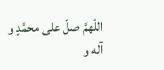اللّهمَّ صلّ على محمَّدٍ و آله و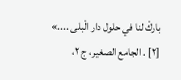باركْ لنا في حلول دار الْبلى ....»
[٢] . الجامع الصغير، ج ٢،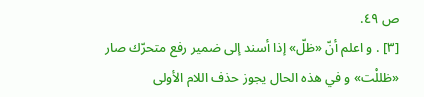ص ٤٩.
[٣] . و اعلم أنّ «ظلّ» إذا أسند إلى ضمير رفع متحرّك صار «ظللْت» و في هذه الحال يجوز حذف اللام الأولى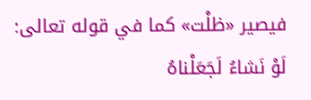فيصير «ظلْت» كما في قوله تعالى: لَوْ نَشاءُ لَجَعَلْناهُ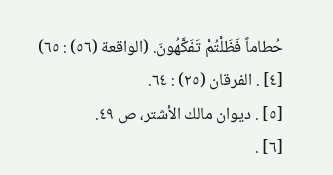حُطاماً فَظَلْتُمْ تَفَكَّهُونَ. (الواقعة (٥٦) : ٦٥)
[٤] . الفرقان (٢٥) : ٦٤.
[٥] . ديوان مالك الأشتر، ص ٤٩.
[٦] .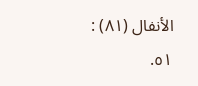الأنفال (٨١) : ٥١.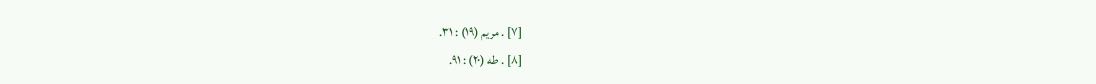[٧] . مريم (١٩) : ٣١.
[٨] . طه (٢٠) : ٩١.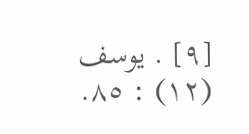[٩] . يوسف (١٢) : ٨٥.